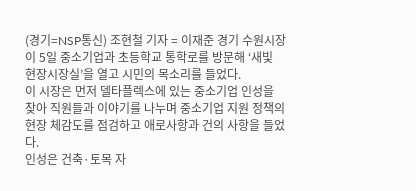(경기=NSP통신) 조현철 기자 = 이재준 경기 수원시장이 5일 중소기업과 초등학교 통학로를 방문해 ‘새빛 현장시장실’을 열고 시민의 목소리를 들었다.
이 시장은 먼저 델타플렉스에 있는 중소기업 인성을 찾아 직원들과 이야기를 나누며 중소기업 지원 정책의 현장 체감도를 점검하고 애로사항과 건의 사항을 들었다.
인성은 건축·토목 자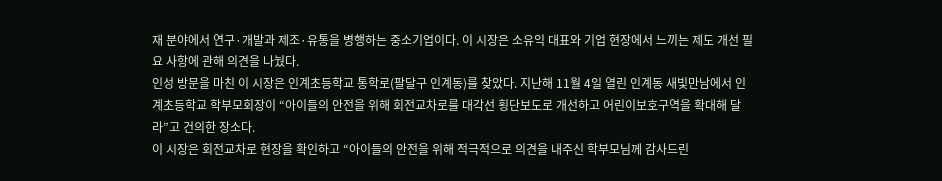재 분야에서 연구·개발과 제조·유통을 병행하는 중소기업이다. 이 시장은 소유익 대표와 기업 현장에서 느끼는 제도 개선 필요 사항에 관해 의견을 나눴다.
인성 방문을 마친 이 시장은 인계초등학교 통학로(팔달구 인계동)를 찾았다. 지난해 11월 4일 열린 인계동 새빛만남에서 인계초등학교 학부모회장이 “아이들의 안전을 위해 회전교차로를 대각선 횡단보도로 개선하고 어린이보호구역을 확대해 달라”고 건의한 장소다.
이 시장은 회전교차로 현장을 확인하고 “아이들의 안전을 위해 적극적으로 의견을 내주신 학부모님께 감사드린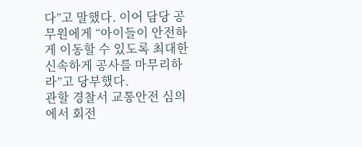다”고 말했다. 이어 담당 공무원에게 “아이들이 안전하게 이동할 수 있도록 최대한 신속하게 공사를 마무리하라”고 당부했다.
관할 경찰서 교통안전 심의에서 회전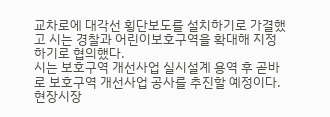교차로에 대각선 횡단보도를 설치하기로 가결했고 시는 경찰과 어린이보호구역을 확대해 지정하기로 협의했다.
시는 보호구역 개선사업 실시설계 용역 후 곧바로 보호구역 개선사업 공사를 추진할 예정이다.
현장시장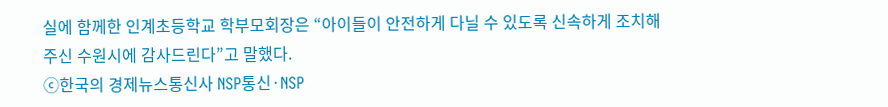실에 함께한 인계초등학교 학부모회장은 “아이들이 안전하게 다닐 수 있도록 신속하게 조치해 주신 수원시에 감사드린다”고 말했다.
ⓒ한국의 경제뉴스통신사 NSP통신·NSP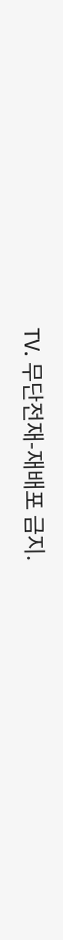TV. 무단전재-재배포 금지.